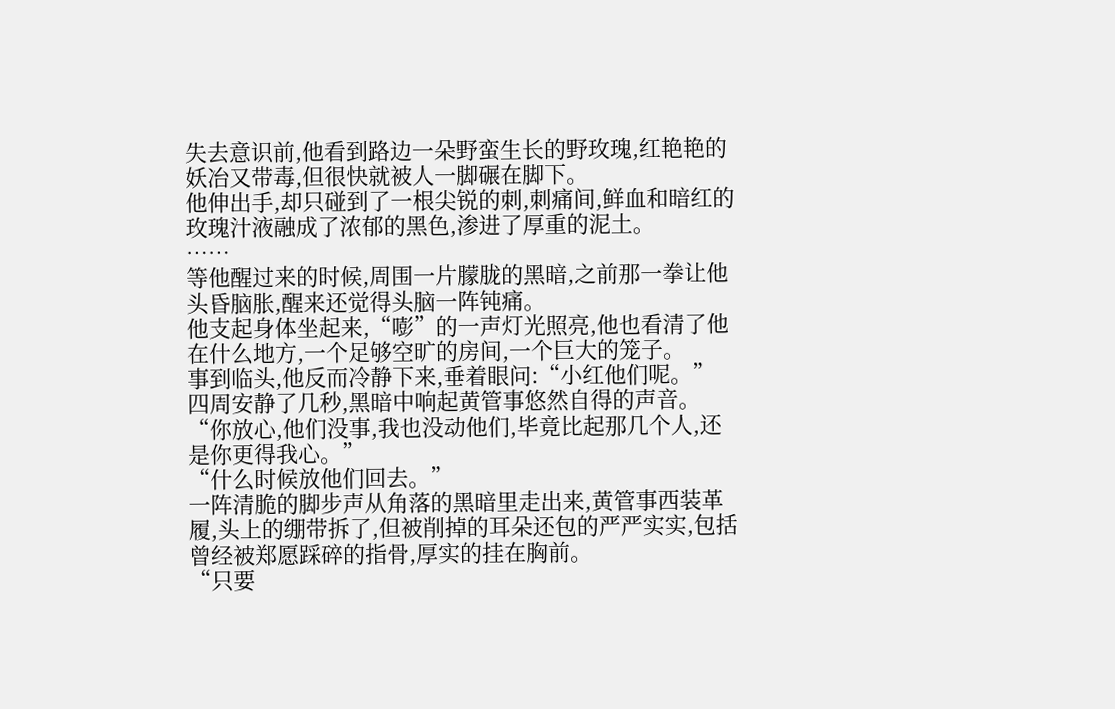失去意识前,他看到路边一朵野蛮生长的野玫瑰,红艳艳的妖冶又带毒,但很快就被人一脚碾在脚下。
他伸出手,却只碰到了一根尖锐的刺,刺痛间,鲜血和暗红的玫瑰汁液融成了浓郁的黑色,渗进了厚重的泥土。
……
等他醒过来的时候,周围一片朦胧的黑暗,之前那一拳让他头昏脑胀,醒来还觉得头脑一阵钝痛。
他支起身体坐起来,“嘭”的一声灯光照亮,他也看清了他在什么地方,一个足够空旷的房间,一个巨大的笼子。
事到临头,他反而冷静下来,垂着眼问:“小红他们呢。”
四周安静了几秒,黑暗中响起黄管事悠然自得的声音。
“你放心,他们没事,我也没动他们,毕竟比起那几个人,还是你更得我心。”
“什么时候放他们回去。”
一阵清脆的脚步声从角落的黑暗里走出来,黄管事西装革履,头上的绷带拆了,但被削掉的耳朵还包的严严实实,包括曾经被郑愿踩碎的指骨,厚实的挂在胸前。
“只要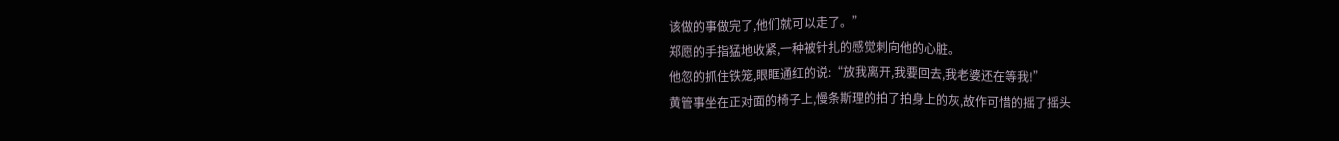该做的事做完了,他们就可以走了。”
郑愿的手指猛地收紧,一种被针扎的感觉刺向他的心脏。
他忽的抓住铁笼,眼眶通红的说:“放我离开,我要回去,我老婆还在等我!”
黄管事坐在正对面的椅子上,慢条斯理的拍了拍身上的灰,故作可惜的摇了摇头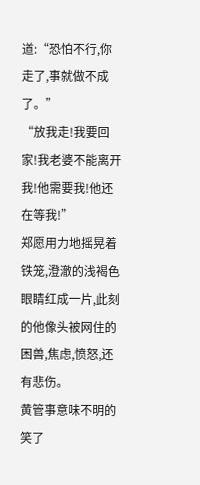道:“恐怕不行,你走了,事就做不成了。”
“放我走!我要回家!我老婆不能离开我!他需要我!他还在等我!”
郑愿用力地摇晃着铁笼,澄澈的浅褐色眼睛红成一片,此刻的他像头被网住的困兽,焦虑,愤怒,还有悲伤。
黄管事意味不明的笑了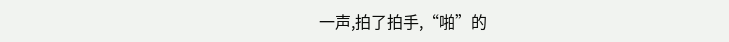一声,拍了拍手,“啪”的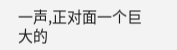一声,正对面一个巨大的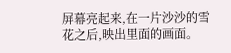屏幕亮起来,在一片沙沙的雪花之后,映出里面的画面。